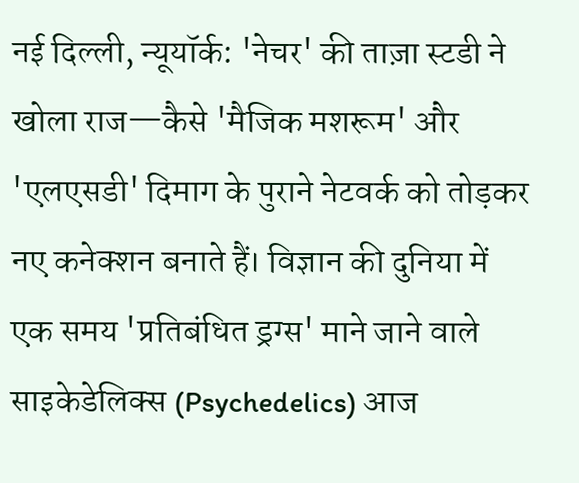नई दिल्ली, न्यूयॉर्क: 'नेचर' की ताज़ा स्टडी ने खोला राज—कैसे 'मैजिक मशरूम' और 'एलएसडी' दिमाग के पुराने नेटवर्क को तोड़कर नए कनेक्शन बनाते हैं। विज्ञान की दुनिया में एक समय 'प्रतिबंधित ड्रग्स' माने जाने वाले साइकेडेलिक्स (Psychedelics) आज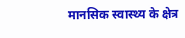मानसिक स्वास्थ्य के क्षेत्र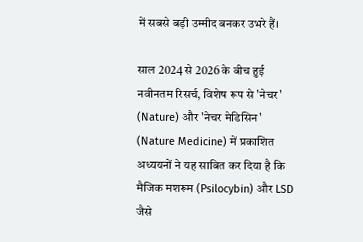में सबसे बड़ी उम्मीद बनकर उभरे हैं।

साल 2024 से 2026 के बीच हुई नवीनतम रिसर्च, विशेष रूप से 'नेचर' (Nature) और 'नेचर मेडिसिन' (Nature Medicine) में प्रकाशित अध्ययनों ने यह साबित कर दिया है कि मैजिक मशरूम (Psilocybin) और LSD जैसे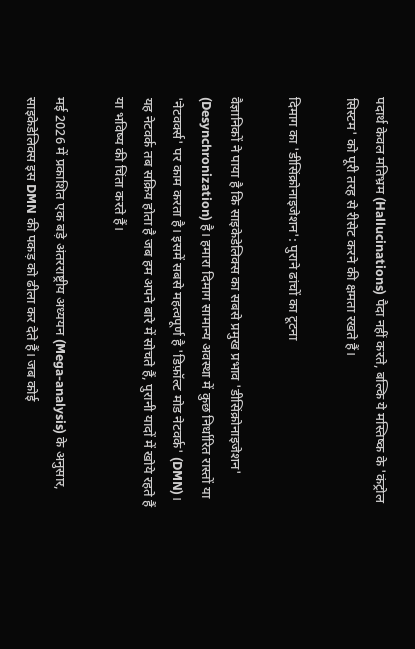पदार्थ केवल मतिभ्रम (Hallucinations) पैदा नहीं करते, बल्कि ये मस्तिष्क के 'कंट्रोल सिस्टम' को पूरी तरह से रीसेट करने की क्षमता रखते हैं।

दिमाग का 'डीसिंक्रोनाइजेशन': पुराने ढांचों का टूटना

वैज्ञानिकों ने पाया है कि साइकेडेलिक्स का सबसे प्रमुख प्रभाव 'डीसिंक्रोनाइजेशन' (Desynchronization) है। हमारा दिमाग सामान्य अवस्था में कुछ निर्धारित रास्तों या 'नेटवर्क्स' पर काम करता है। इसमें सबसे महत्वपूर्ण है 'डिफ़ॉल्ट मोड नेटवर्क' (DMN)। यह नेटवर्क तब सक्रिय होता है जब हम अपने बारे में सोचते हैं, पुरानी यादों में खोये रहते हैं या भविष्य की चिंता करते हैं।

मई 2026 में प्रकाशित एक बड़े अंतरराष्ट्रीय अध्ययन (Mega-analysis) के अनुसार, साइकेडेलिक्स इस DMN की पकड़ को ढीला कर देते हैं। जब कोई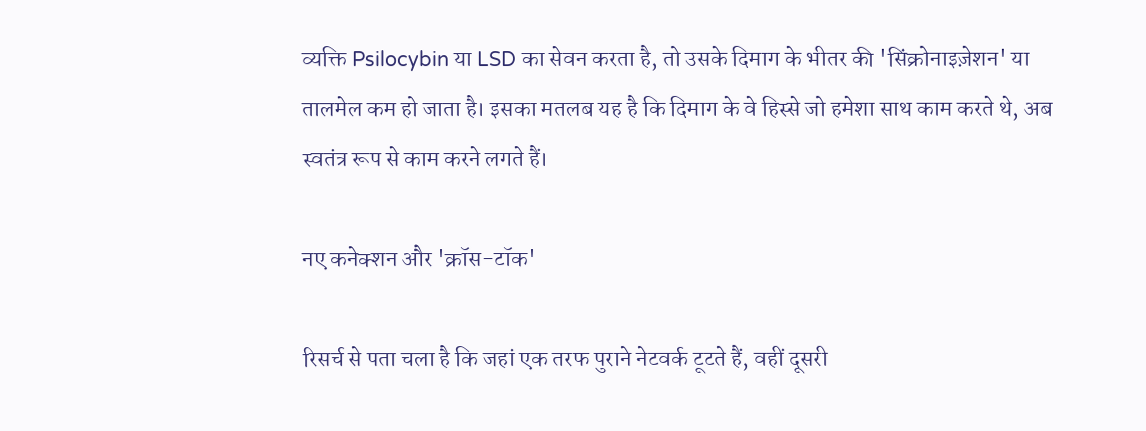व्यक्ति Psilocybin या LSD का सेवन करता है, तो उसके दिमाग के भीतर की 'सिंक्रोनाइज़ेशन' या तालमेल कम हो जाता है। इसका मतलब यह है कि दिमाग के वे हिस्से जो हमेशा साथ काम करते थे, अब स्वतंत्र रूप से काम करने लगते हैं।

नए कनेक्शन और 'क्रॉस-टॉक'

रिसर्च से पता चला है कि जहां एक तरफ पुराने नेटवर्क टूटते हैं, वहीं दूसरी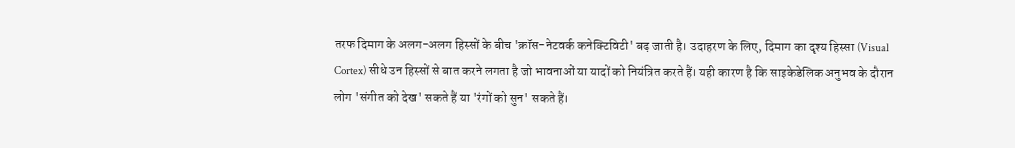तरफ दिमाग के अलग-अलग हिस्सों के बीच 'क्रॉस-नेटवर्क कनेक्टिविटी' बढ़ जाती है। उदाहरण के लिए, दिमाग का दृश्य हिस्सा (Visual Cortex) सीधे उन हिस्सों से बात करने लगता है जो भावनाओं या यादों को नियंत्रित करते हैं। यही कारण है कि साइकेडेलिक अनुभव के दौरान लोग 'संगीत को देख' सकते हैं या 'रंगों को सुन' सकते हैं।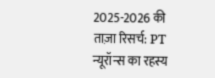2025-2026 की ताज़ा रिसर्च: PT न्यूरॉन्स का रहस्य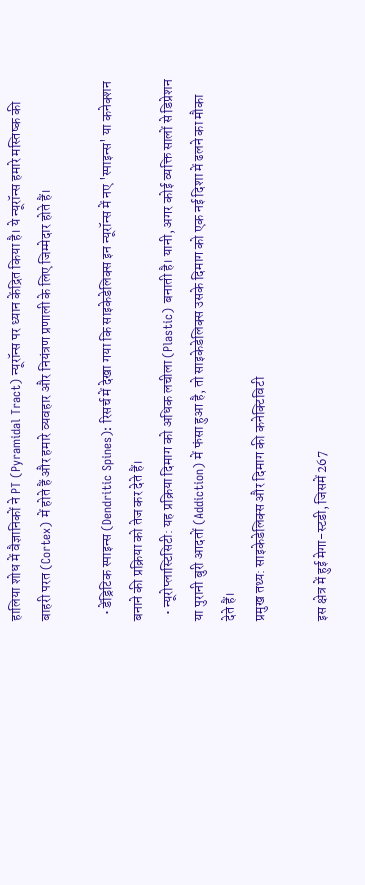हालिया शोध में वैज्ञानिकों ने PT (Pyramidal Tract) न्यूरॉन्स पर ध्यान केंद्रित किया है। ये न्यूरॉन्स हमारे मस्तिष्क की बाहरी परत (Cortex) में होते हैं और हमारे व्यवहार और नियंत्रण प्रणाली के लिए जिम्मेदार होते हैं।

  • डेंड्रिटिक स्पाइन्स (Dendritic Spines): रिसर्च में देखा गया कि साइकेडेलिक्स इन न्यूरॉन्स में नए 'स्पाइन्स' या कनेक्शन बनाने की प्रक्रिया को तेज कर देते हैं।
  • न्यूरोप्लास्टिसिटी: यह प्रक्रिया दिमाग को अधिक लचीला (Plastic) बनाती है। यानी, अगर कोई व्यक्ति सालों से डिप्रेशन या पुरानी बुरी आदतों (Addiction) में फंसा हुआ है, तो साइकेडेलिक्स उसके दिमाग को एक नई दिशा में ढलने का मौका देते हैं।
प्रमुख तथ्य: साइकेडेलिक्स और दिमाग की कनेक्टिविटी

इस क्षेत्र में हुई मेगा-स्टडी, जिसमें 267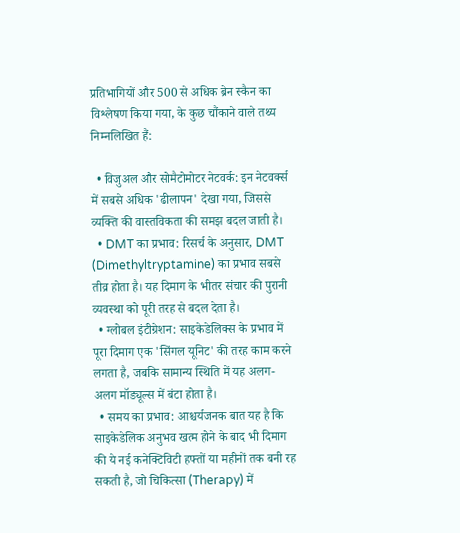प्रतिभागियों और 500 से अधिक ब्रेन स्कैन का विश्लेषण किया गया, के कुछ चौंकाने वाले तथ्य निम्नलिखित हैं:

  • विजुअल और सोमैटोमोटर नेटवर्क: इन नेटवर्क्स में सबसे अधिक 'ढीलापन' देखा गया, जिससे व्यक्ति की वास्तविकता की समझ बदल जाती है।
  • DMT का प्रभाव: रिसर्च के अनुसार, DMT (Dimethyltryptamine) का प्रभाव सबसे तीव्र होता है। यह दिमाग के भीतर संचार की पुरानी व्यवस्था को पूरी तरह से बदल देता है।
  • ग्लोबल इंटीग्रेशन: साइकेडेलिक्स के प्रभाव में पूरा दिमाग एक 'सिंगल यूनिट' की तरह काम करने लगता है, जबकि सामान्य स्थिति में यह अलग-अलग मॉड्यूल्स में बंटा होता है।
  • समय का प्रभाव: आश्चर्यजनक बात यह है कि साइकेडेलिक अनुभव खत्म होने के बाद भी दिमाग की ये नई कनेक्टिविटी हफ्तों या महीनों तक बनी रह सकती है, जो चिकित्सा (Therapy) में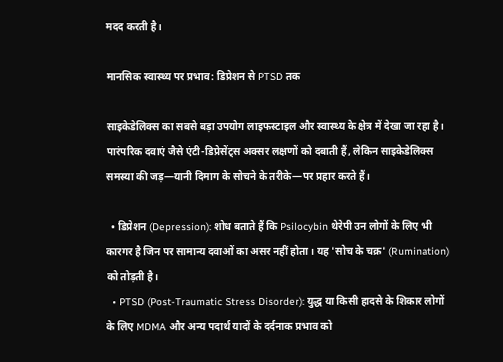मदद करती है।

मानसिक स्वास्थ्य पर प्रभाव: डिप्रेशन से PTSD तक

साइकेडेलिक्स का सबसे बड़ा उपयोग लाइफस्टाइल और स्वास्थ्य के क्षेत्र में देखा जा रहा है। पारंपरिक दवाएं जैसे एंटी-डिप्रेसेंट्स अक्सर लक्षणों को दबाती हैं, लेकिन साइकेडेलिक्स समस्या की जड़—यानी दिमाग के सोचने के तरीके—पर प्रहार करते हैं।

  • डिप्रेशन (Depression): शोध बताते हैं कि Psilocybin थेरेपी उन लोगों के लिए भी कारगर है जिन पर सामान्य दवाओं का असर नहीं होता। यह 'सोच के चक्र' (Rumination) को तोड़ती है।
  • PTSD (Post-Traumatic Stress Disorder): युद्ध या किसी हादसे के शिकार लोगों के लिए MDMA और अन्य पदार्थ यादों के दर्दनाक प्रभाव को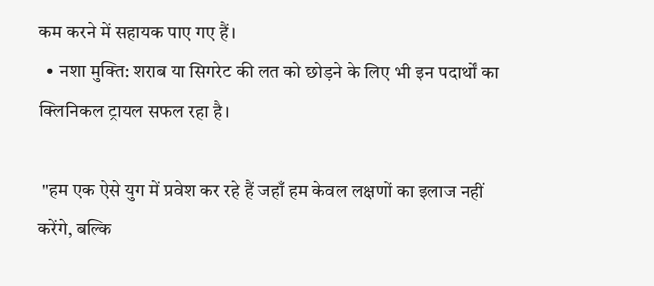कम करने में सहायक पाए गए हैं।
  • नशा मुक्ति: शराब या सिगरेट की लत को छोड़ने के लिए भी इन पदार्थों का क्लिनिकल ट्रायल सफल रहा है।

 "हम एक ऐसे युग में प्रवेश कर रहे हैं जहाँ हम केवल लक्षणों का इलाज नहीं करेंगे, बल्कि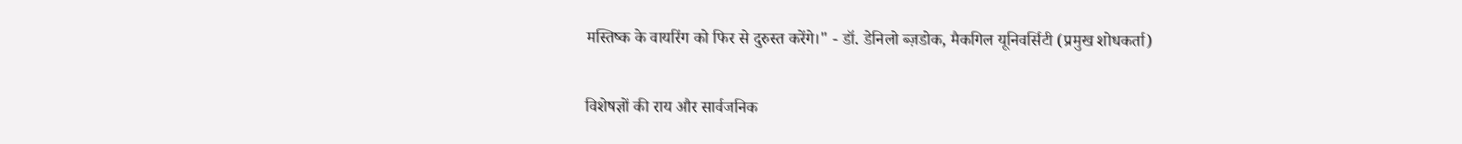मस्तिष्क के वायरिंग को फिर से दुरुस्त करेंगे।" - डॉ. डेनिलो ब्ज़डोक, मैकगिल यूनिवर्सिटी (प्रमुख शोधकर्ता)

विशेषज्ञों की राय और सार्वजनिक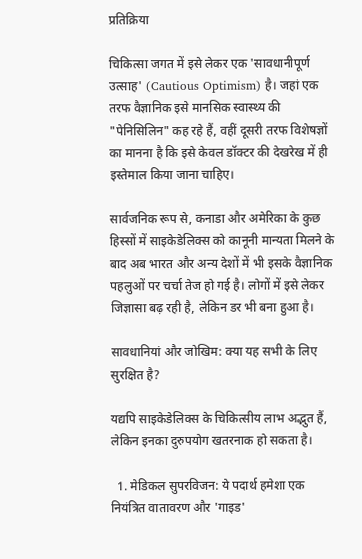प्रतिक्रिया

चिकित्सा जगत में इसे लेकर एक 'सावधानीपूर्ण उत्साह' (Cautious Optimism) है। जहां एक तरफ वैज्ञानिक इसे मानसिक स्वास्थ्य की "पेनिसिलिन" कह रहे हैं, वहीं दूसरी तरफ विशेषज्ञों का मानना है कि इसे केवल डॉक्टर की देखरेख में ही इस्तेमाल किया जाना चाहिए।

सार्वजनिक रूप से, कनाडा और अमेरिका के कुछ हिस्सों में साइकेडेलिक्स को कानूनी मान्यता मिलने के बाद अब भारत और अन्य देशों में भी इसके वैज्ञानिक पहलुओं पर चर्चा तेज हो गई है। लोगों में इसे लेकर जिज्ञासा बढ़ रही है, लेकिन डर भी बना हुआ है।

सावधानियां और जोखिम: क्या यह सभी के लिए सुरक्षित है?

यद्यपि साइकेडेलिक्स के चिकित्सीय लाभ अद्भुत हैं, लेकिन इनका दुरुपयोग खतरनाक हो सकता है।

  1. मेडिकल सुपरविजन: ये पदार्थ हमेशा एक नियंत्रित वातावरण और 'गाइड'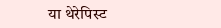या थेरेपिस्ट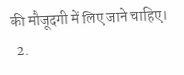की मौजूदगी में लिए जाने चाहिए।
  2.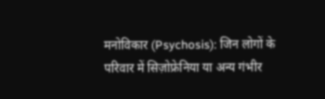मनोविकार (Psychosis): जिन लोगों के परिवार में सिज़ोफ्रेनिया या अन्य गंभीर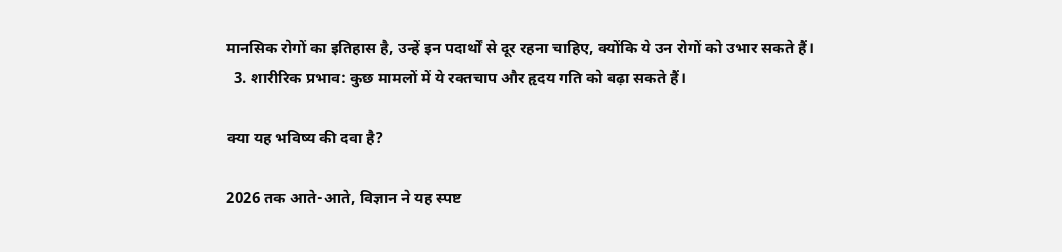मानसिक रोगों का इतिहास है, उन्हें इन पदार्थों से दूर रहना चाहिए, क्योंकि ये उन रोगों को उभार सकते हैं।
  3. शारीरिक प्रभाव: कुछ मामलों में ये रक्तचाप और हृदय गति को बढ़ा सकते हैं।

क्या यह भविष्य की दवा है?

2026 तक आते-आते, विज्ञान ने यह स्पष्ट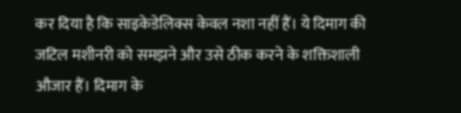कर दिया है कि साइकेडेलिक्स केवल नशा नहीं हैं। ये दिमाग की जटिल मशीनरी को समझने और उसे ठीक करने के शक्तिशाली औजार हैं। दिमाग के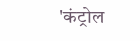'कंट्रोल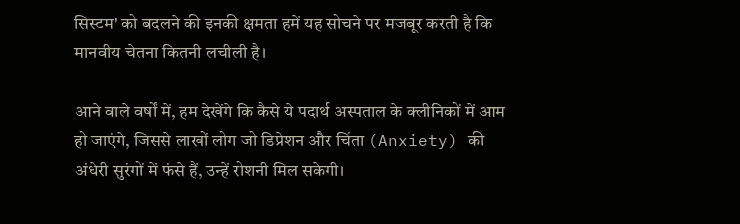सिस्टम' को बदलने की इनकी क्षमता हमें यह सोचने पर मजबूर करती है कि मानवीय चेतना कितनी लचीली है।

आने वाले वर्षों में, हम देखेंगे कि कैसे ये पदार्थ अस्पताल के क्लीनिकों में आम हो जाएंगे, जिससे लाखों लोग जो डिप्रेशन और चिंता (Anxiety) की अंधेरी सुरंगों में फंसे हैं, उन्हें रोशनी मिल सकेगी।